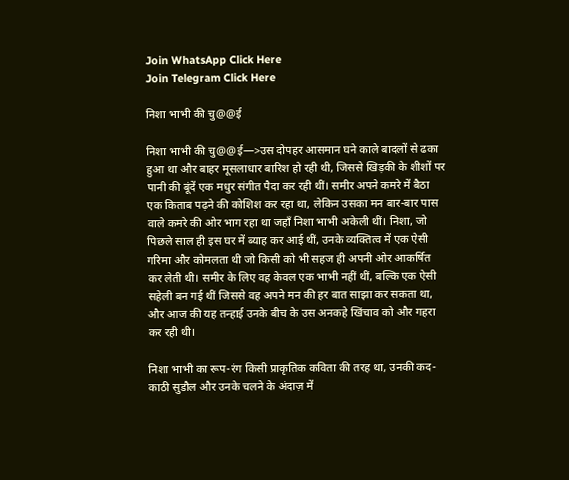Join WhatsApp Click Here
Join Telegram Click Here

निशा भाभी की चु@@ई

निशा भाभी की चु@@ई—>उस दोपहर आसमान घने काले बादलों से ढका हुआ था और बाहर मूसलाधार बारिश हो रही थी, जिससे खिड़की के शीशों पर पानी की बूंदें एक मधुर संगीत पैदा कर रही थीं। समीर अपने कमरे में बैठा एक किताब पढ़ने की कोशिश कर रहा था, लेकिन उसका मन बार-बार पास वाले कमरे की ओर भाग रहा था जहाँ निशा भाभी अकेली थीं। निशा, जो पिछले साल ही इस घर में ब्याह कर आई थीं, उनके व्यक्तित्व में एक ऐसी गरिमा और कोमलता थी जो किसी को भी सहज ही अपनी ओर आकर्षित कर लेती थी। समीर के लिए वह केवल एक भाभी नहीं थीं, बल्कि एक ऐसी सहेली बन गई थीं जिससे वह अपने मन की हर बात साझा कर सकता था, और आज की यह तन्हाई उनके बीच के उस अनकहे खिंचाव को और गहरा कर रही थी।

निशा भाभी का रूप-रंग किसी प्राकृतिक कविता की तरह था, उनकी कद-काठी सुडौल और उनके चलने के अंदाज़ में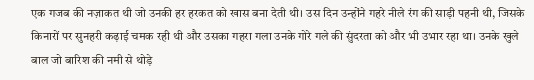एक गजब की नज़ाकत थी जो उनकी हर हरकत को खास बना देती थी। उस दिन उन्होंने गहरे नीले रंग की साड़ी पहनी थी, जिसके किनारों पर सुनहरी कढ़ाई चमक रही थी और उसका गहरा गला उनके गोरे गले की सुंदरता को और भी उभार रहा था। उनके खुले बाल जो बारिश की नमी से थोड़े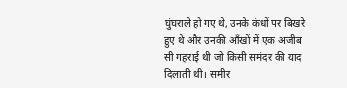घुंघराले हो गए थे, उनके कंधों पर बिखरे हुए थे और उनकी आँखों में एक अजीब सी गहराई थी जो किसी समंदर की याद दिलाती थी। समीर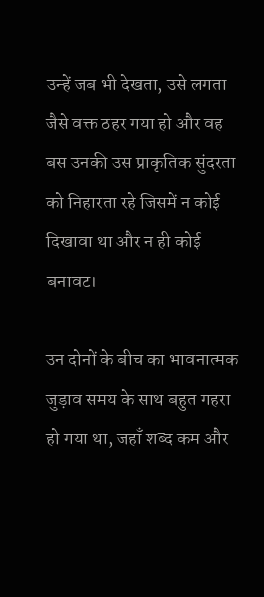उन्हें जब भी देखता, उसे लगता जैसे वक्त ठहर गया हो और वह बस उनकी उस प्राकृतिक सुंदरता को निहारता रहे जिसमें न कोई दिखावा था और न ही कोई बनावट।

उन दोनों के बीच का भावनात्मक जुड़ाव समय के साथ बहुत गहरा हो गया था, जहाँ शब्द कम और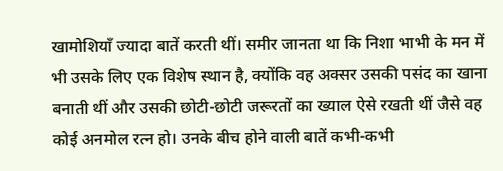खामोशियाँ ज्यादा बातें करती थीं। समीर जानता था कि निशा भाभी के मन में भी उसके लिए एक विशेष स्थान है, क्योंकि वह अक्सर उसकी पसंद का खाना बनाती थीं और उसकी छोटी-छोटी जरूरतों का ख्याल ऐसे रखती थीं जैसे वह कोई अनमोल रत्न हो। उनके बीच होने वाली बातें कभी-कभी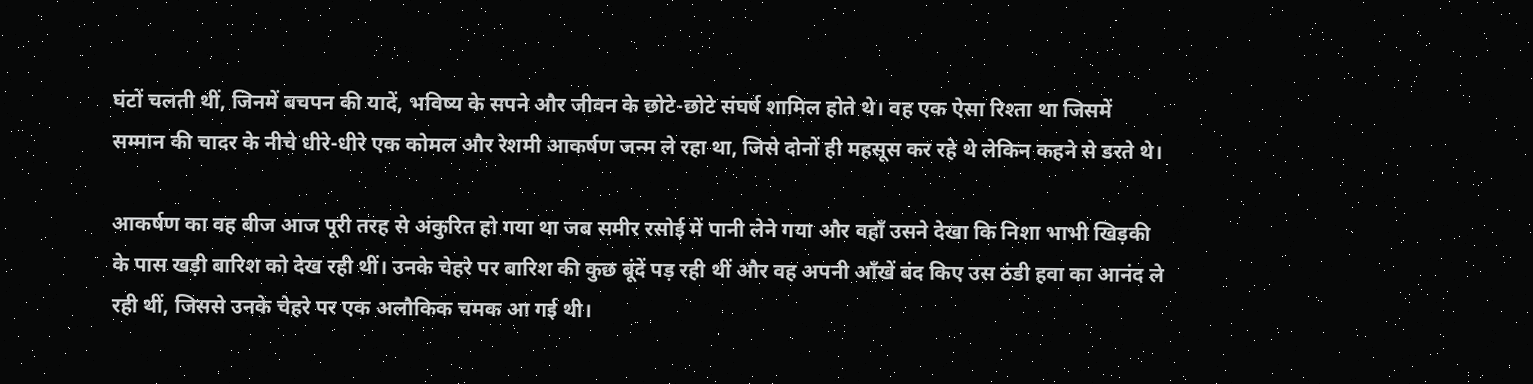घंटों चलती थीं, जिनमें बचपन की यादें, भविष्य के सपने और जीवन के छोटे-छोटे संघर्ष शामिल होते थे। वह एक ऐसा रिश्ता था जिसमें सम्मान की चादर के नीचे धीरे-धीरे एक कोमल और रेशमी आकर्षण जन्म ले रहा था, जिसे दोनों ही महसूस कर रहे थे लेकिन कहने से डरते थे।

आकर्षण का वह बीज आज पूरी तरह से अंकुरित हो गया था जब समीर रसोई में पानी लेने गया और वहाँ उसने देखा कि निशा भाभी खिड़की के पास खड़ी बारिश को देख रही थीं। उनके चेहरे पर बारिश की कुछ बूंदें पड़ रही थीं और वह अपनी आँखें बंद किए उस ठंडी हवा का आनंद ले रही थीं, जिससे उनके चेहरे पर एक अलौकिक चमक आ गई थी।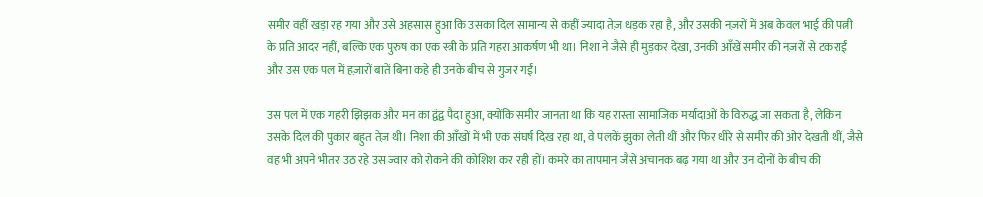समीर वहीं खड़ा रह गया और उसे अहसास हुआ कि उसका दिल सामान्य से कहीं ज्यादा तेज़ धड़क रहा है, और उसकी नज़रों में अब केवल भाई की पत्नी के प्रति आदर नहीं, बल्कि एक पुरुष का एक स्त्री के प्रति गहरा आकर्षण भी था। निशा ने जैसे ही मुड़कर देखा, उनकी आँखें समीर की नज़रों से टकराईं और उस एक पल में हज़ारों बातें बिना कहे ही उनके बीच से गुजर गईं।

उस पल में एक गहरी झिझक और मन का द्वंद्व पैदा हुआ, क्योंकि समीर जानता था कि यह रास्ता सामाजिक मर्यादाओं के विरुद्ध जा सकता है, लेकिन उसके दिल की पुकार बहुत तेज़ थी। निशा की आँखों में भी एक संघर्ष दिख रहा था, वे पलकें झुका लेती थीं और फिर धीरे से समीर की ओर देखती थीं, जैसे वह भी अपने भीतर उठ रहे उस ज्वार को रोकने की कोशिश कर रही हों। कमरे का तापमान जैसे अचानक बढ़ गया था और उन दोनों के बीच की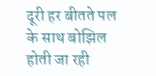दूरी हर बीतते पल के साथ बोझिल होती जा रही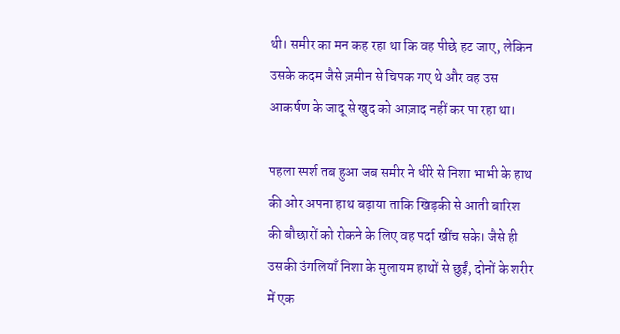थी। समीर का मन कह रहा था कि वह पीछे हट जाए, लेकिन उसके कदम जैसे ज़मीन से चिपक गए थे और वह उस आकर्षण के जादू से खुद को आज़ाद नहीं कर पा रहा था।

पहला स्पर्श तब हुआ जब समीर ने धीरे से निशा भाभी के हाथ की ओर अपना हाथ बढ़ाया ताकि खिड़की से आती बारिश की बौछारों को रोकने के लिए वह पर्दा खींच सके। जैसे ही उसकी उंगलियाँ निशा के मुलायम हाथों से छुईं, दोनों के शरीर में एक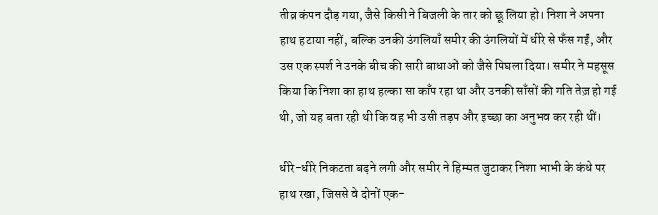तीव्र कंपन दौड़ गया, जैसे किसी ने बिजली के तार को छू लिया हो। निशा ने अपना हाथ हटाया नहीं, बल्कि उनकी उंगलियाँ समीर की उंगलियों में धीरे से फँस गईं, और उस एक स्पर्श ने उनके बीच की सारी बाधाओं को जैसे पिघला दिया। समीर ने महसूस किया कि निशा का हाथ हल्का सा काँप रहा था और उनकी साँसों की गति तेज़ हो गई थी, जो यह बता रही थी कि वह भी उसी तड़प और इच्छा का अनुभव कर रही थीं।

धीरे-धीरे निकटता बढ़ने लगी और समीर ने हिम्मत जुटाकर निशा भाभी के कंधे पर हाथ रखा, जिससे वे दोनों एक-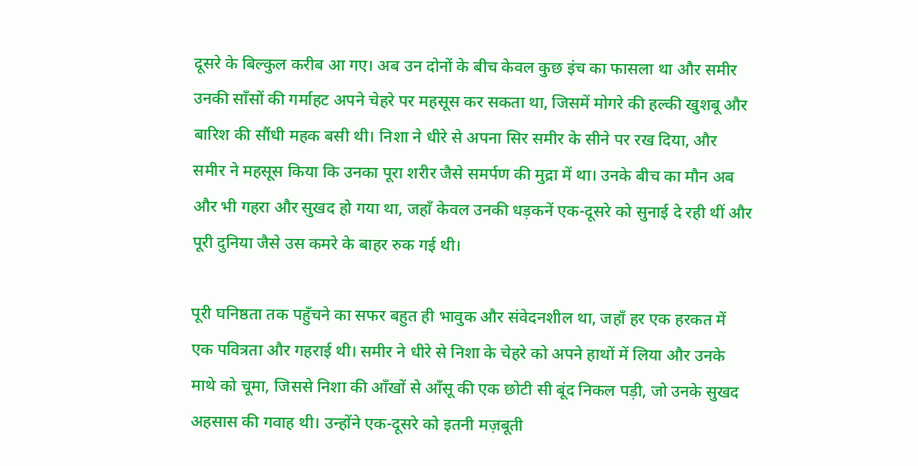दूसरे के बिल्कुल करीब आ गए। अब उन दोनों के बीच केवल कुछ इंच का फासला था और समीर उनकी साँसों की गर्माहट अपने चेहरे पर महसूस कर सकता था, जिसमें मोगरे की हल्की खुशबू और बारिश की सौंधी महक बसी थी। निशा ने धीरे से अपना सिर समीर के सीने पर रख दिया, और समीर ने महसूस किया कि उनका पूरा शरीर जैसे समर्पण की मुद्रा में था। उनके बीच का मौन अब और भी गहरा और सुखद हो गया था, जहाँ केवल उनकी धड़कनें एक-दूसरे को सुनाई दे रही थीं और पूरी दुनिया जैसे उस कमरे के बाहर रुक गई थी।

पूरी घनिष्ठता तक पहुँचने का सफर बहुत ही भावुक और संवेदनशील था, जहाँ हर एक हरकत में एक पवित्रता और गहराई थी। समीर ने धीरे से निशा के चेहरे को अपने हाथों में लिया और उनके माथे को चूमा, जिससे निशा की आँखों से आँसू की एक छोटी सी बूंद निकल पड़ी, जो उनके सुखद अहसास की गवाह थी। उन्होंने एक-दूसरे को इतनी मज़बूती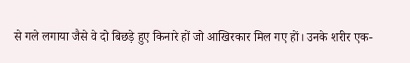से गले लगाया जैसे वे दो बिछड़े हुए किनारे हों जो आखिरकार मिल गए हों। उनके शरीर एक-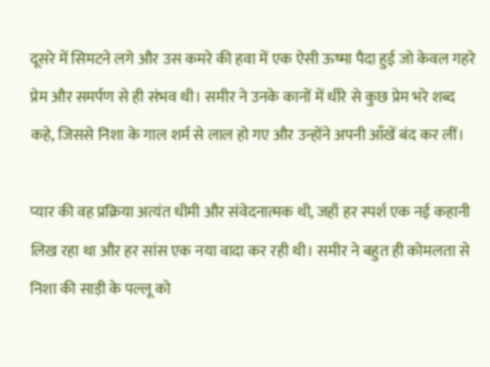दूसरे में सिमटने लगे और उस कमरे की हवा में एक ऐसी ऊष्मा पैदा हुई जो केवल गहरे प्रेम और समर्पण से ही संभव थी। समीर ने उनके कानों में धीरे से कुछ प्रेम भरे शब्द कहे, जिससे निशा के गाल शर्म से लाल हो गए और उन्होंने अपनी आँखें बंद कर लीं।

प्यार की वह प्रक्रिया अत्यंत धीमी और संवेदनात्मक थी, जहाँ हर स्पर्श एक नई कहानी लिख रहा था और हर सांस एक नया वादा कर रही थी। समीर ने बहुत ही कोमलता से निशा की साड़ी के पल्लू को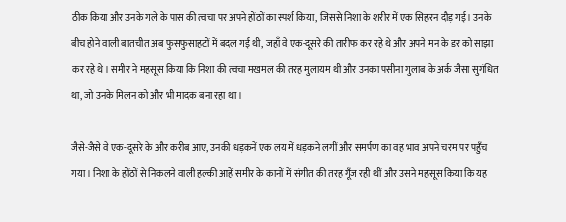ठीक किया और उनके गले के पास की त्वचा पर अपने होंठों का स्पर्श किया, जिससे निशा के शरीर में एक सिहरन दौड़ गई। उनके बीच होने वाली बातचीत अब फुसफुसाहटों में बदल गई थी, जहाँ वे एक-दूसरे की तारीफ कर रहे थे और अपने मन के डर को साझा कर रहे थे। समीर ने महसूस किया कि निशा की त्वचा मखमल की तरह मुलायम थी और उनका पसीना गुलाब के अर्क जैसा सुगंधित था, जो उनके मिलन को और भी मादक बना रहा था।

जैसे-जैसे वे एक-दूसरे के और करीब आए, उनकी धड़कनें एक लय में धड़कने लगीं और समर्पण का वह भाव अपने चरम पर पहुँच गया। निशा के होंठों से निकलने वाली हल्की आहें समीर के कानों में संगीत की तरह गूँज रही थीं और उसने महसूस किया कि यह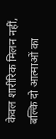केवल शारीरिक मिलन नहीं, बल्कि दो आत्माओं का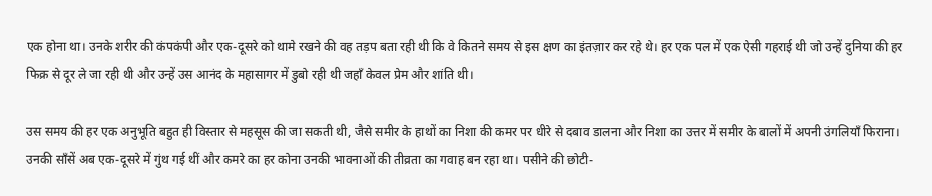एक होना था। उनके शरीर की कंपकंपी और एक-दूसरे को थामे रखने की वह तड़प बता रही थी कि वे कितने समय से इस क्षण का इंतज़ार कर रहे थे। हर एक पल में एक ऐसी गहराई थी जो उन्हें दुनिया की हर फिक्र से दूर ले जा रही थी और उन्हें उस आनंद के महासागर में डुबो रही थी जहाँ केवल प्रेम और शांति थी।

उस समय की हर एक अनुभूति बहुत ही विस्तार से महसूस की जा सकती थी, जैसे समीर के हाथों का निशा की कमर पर धीरे से दबाव डालना और निशा का उत्तर में समीर के बालों में अपनी उंगलियाँ फिराना। उनकी साँसें अब एक-दूसरे में गुंथ गई थीं और कमरे का हर कोना उनकी भावनाओं की तीव्रता का गवाह बन रहा था। पसीने की छोटी-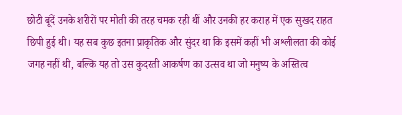छोटी बूंदें उनके शरीरों पर मोती की तरह चमक रही थीं और उनकी हर कराह में एक सुखद राहत छिपी हुई थी। यह सब कुछ इतना प्राकृतिक और सुंदर था कि इसमें कहीं भी अश्लीलता की कोई जगह नहीं थी, बल्कि यह तो उस कुदरती आकर्षण का उत्सव था जो मनुष्य के अस्तित्व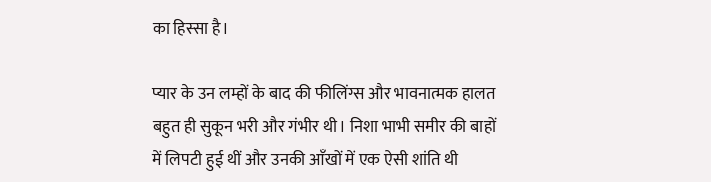का हिस्सा है।

प्यार के उन लम्हों के बाद की फीलिंग्स और भावनात्मक हालत बहुत ही सुकून भरी और गंभीर थी। निशा भाभी समीर की बाहों में लिपटी हुई थीं और उनकी आँखों में एक ऐसी शांति थी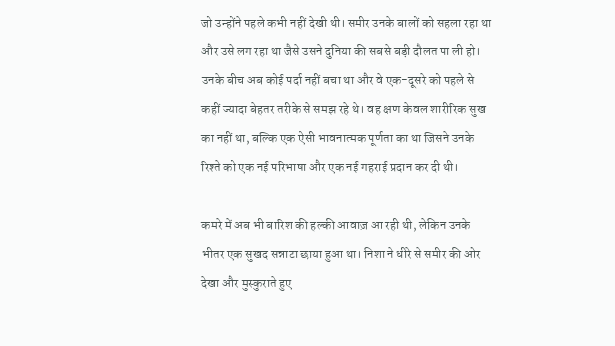जो उन्होंने पहले कभी नहीं देखी थी। समीर उनके बालों को सहला रहा था और उसे लग रहा था जैसे उसने दुनिया की सबसे बड़ी दौलत पा ली हो। उनके बीच अब कोई पर्दा नहीं बचा था और वे एक-दूसरे को पहले से कहीं ज्यादा बेहतर तरीके से समझ रहे थे। वह क्षण केवल शारीरिक सुख का नहीं था, बल्कि एक ऐसी भावनात्मक पूर्णता का था जिसने उनके रिश्ते को एक नई परिभाषा और एक नई गहराई प्रदान कर दी थी।

कमरे में अब भी बारिश की हल्की आवाज़ आ रही थी, लेकिन उनके भीतर एक सुखद सन्नाटा छाया हुआ था। निशा ने धीरे से समीर की ओर देखा और मुस्कुराते हुए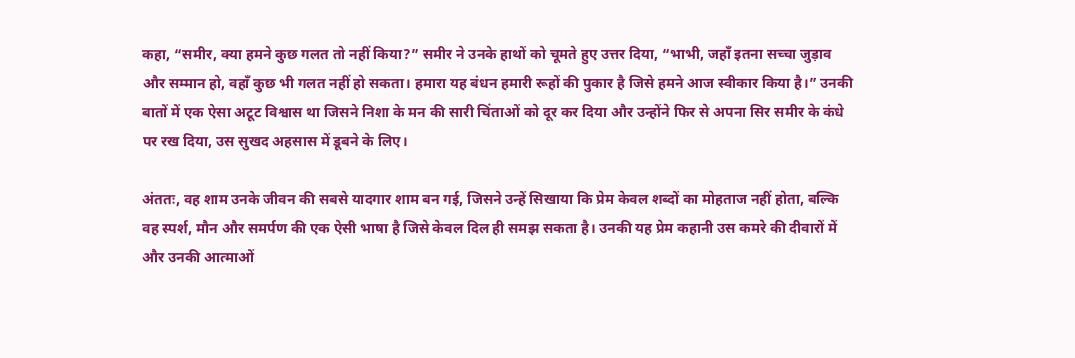कहा, “समीर, क्या हमने कुछ गलत तो नहीं किया?” समीर ने उनके हाथों को चूमते हुए उत्तर दिया, “भाभी, जहाँ इतना सच्चा जुड़ाव और सम्मान हो, वहाँ कुछ भी गलत नहीं हो सकता। हमारा यह बंधन हमारी रूहों की पुकार है जिसे हमने आज स्वीकार किया है।” उनकी बातों में एक ऐसा अटूट विश्वास था जिसने निशा के मन की सारी चिंताओं को दूर कर दिया और उन्होंने फिर से अपना सिर समीर के कंधे पर रख दिया, उस सुखद अहसास में डूबने के लिए।

अंततः, वह शाम उनके जीवन की सबसे यादगार शाम बन गई, जिसने उन्हें सिखाया कि प्रेम केवल शब्दों का मोहताज नहीं होता, बल्कि वह स्पर्श, मौन और समर्पण की एक ऐसी भाषा है जिसे केवल दिल ही समझ सकता है। उनकी यह प्रेम कहानी उस कमरे की दीवारों में और उनकी आत्माओं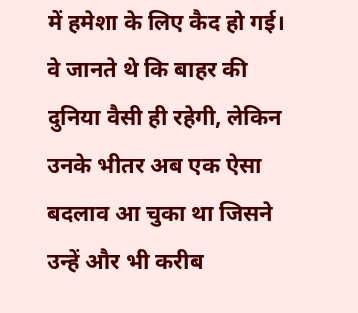में हमेशा के लिए कैद हो गई। वे जानते थे कि बाहर की दुनिया वैसी ही रहेगी, लेकिन उनके भीतर अब एक ऐसा बदलाव आ चुका था जिसने उन्हें और भी करीब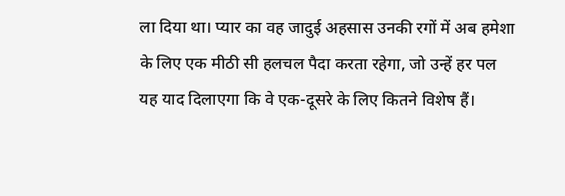ला दिया था। प्यार का वह जादुई अहसास उनकी रगों में अब हमेशा के लिए एक मीठी सी हलचल पैदा करता रहेगा, जो उन्हें हर पल यह याद दिलाएगा कि वे एक-दूसरे के लिए कितने विशेष हैं।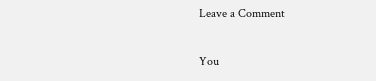Leave a Comment

You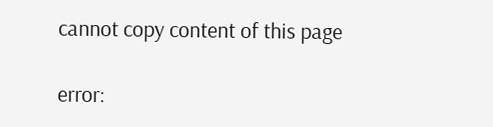cannot copy content of this page

error: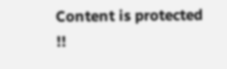Content is protected !!